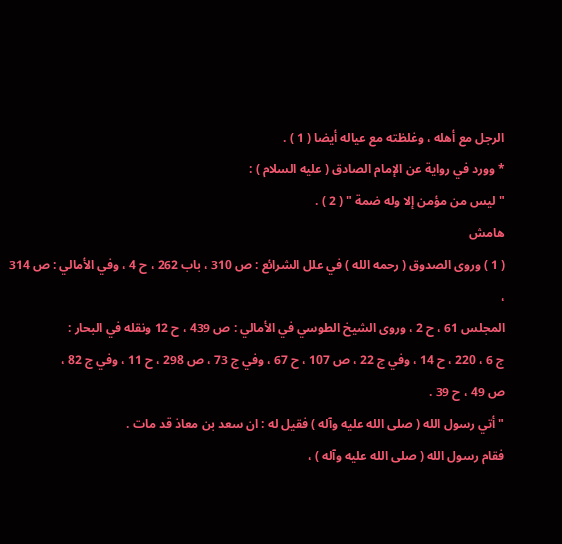الرجل مع أهله ، وغلظته مع عياله أيضا ( 1 ) .
* وورد في رواية عن الإمام الصادق ( عليه السلام ) :
" ليس من مؤمن إلا وله ضمة " ( 2 ) .
هامش
( 1 ) وروى الصدوق ( رحمه الله ) في علل الشرائع : ص 310 ، باب 262 ، ح 4 ، وفي الأمالي : ص 314 ،
المجلس 61 ، ح 2 ، وروى الشيخ الطوسي في الأمالي : ص 439 ، ح 12 ونقله في البحار :
ج 6 ، 220 ، ح 14 ، وفي ج 22 ، ص 107 ، ح 67 ، وفي ج 73 ، ص 298 ، ح 11 ، وفي ج 82 ،
ص 49 ، ح 39 .
" أتي رسول الله ( صلى الله عليه وآله ) فقيل له : ان سعد بن معاذ قد مات .
فقام رسول الله ( صلى الله عليه وآله ) ،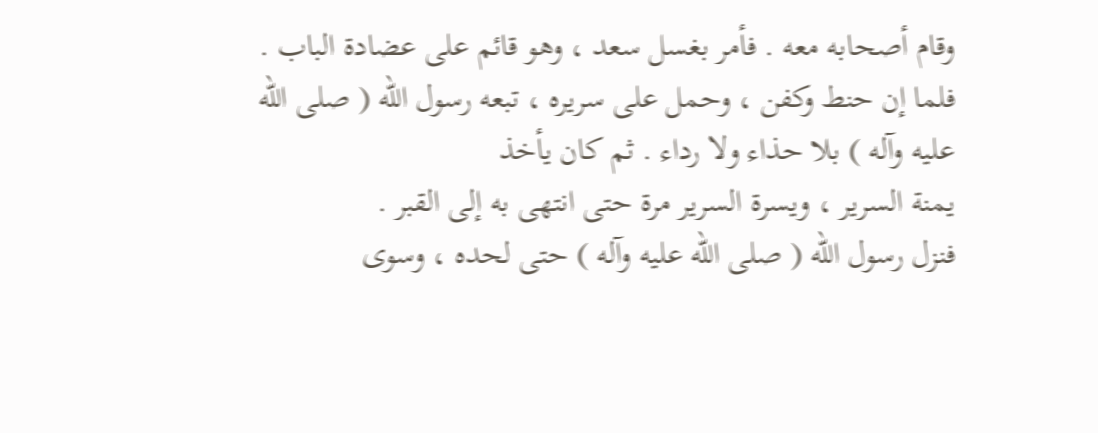وقام أصحابه معه . فأمر بغسل سعد ، وهو قائم على عضادة الباب .
فلما إن حنط وكفن ، وحمل على سريره ، تبعه رسول الله ( صلى الله عليه وآله ) بلا حذاء ولا رداء . ثم كان يأخذ
يمنة السرير ، ويسرة السرير مرة حتى انتهى به إلى القبر .
فنزل رسول الله ( صلى الله عليه وآله ) حتى لحده ، وسوى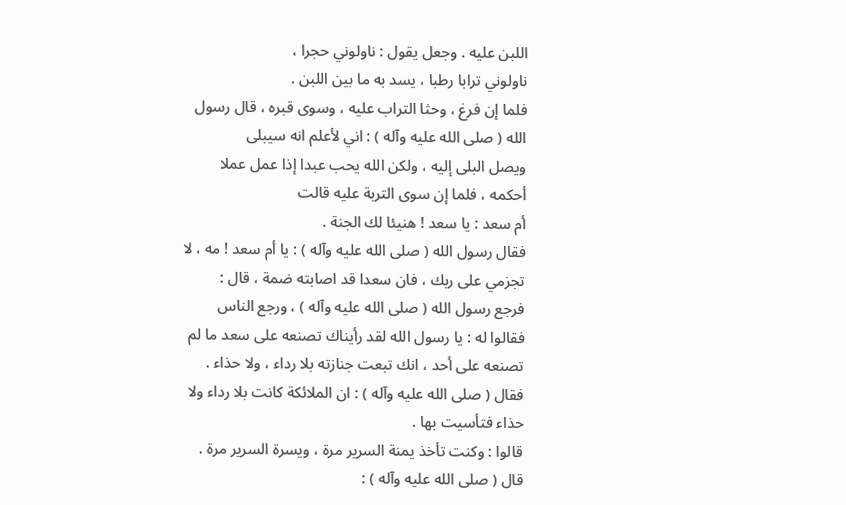اللبن عليه . وجعل يقول : ناولوني حجرا ،
ناولوني ترابا رطبا ، يسد به ما بين اللبن .
فلما إن فرغ ، وحثا التراب عليه ، وسوى قبره ، قال رسول الله ( صلى الله عليه وآله ) : اني لأعلم انه سيبلى
ويصل البلى إليه ، ولكن الله يحب عبدا إذا عمل عملا أحكمه ، فلما إن سوى التربة عليه قالت
أم سعد : يا سعد ! هنيئا لك الجنة .
فقال رسول الله ( صلى الله عليه وآله ) : يا أم سعد ! مه ، لا تجزمي على ربك ، فان سعدا قد اصابته ضمة ، قال :
فرجع رسول الله ( صلى الله عليه وآله ) ، ورجع الناس فقالوا له : يا رسول الله لقد رأيناك تصنعه على سعد ما لم
تصنعه على أحد ، انك تبعت جنازته بلا رداء ، ولا حذاء .
فقال ( صلى الله عليه وآله ) : ان الملائكة كانت بلا رداء ولا حذاء فتأسيت بها .
قالوا : وكنت تأخذ يمنة السرير مرة ، ويسرة السرير مرة .
قال ( صلى الله عليه وآله ) :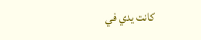كانت يدي في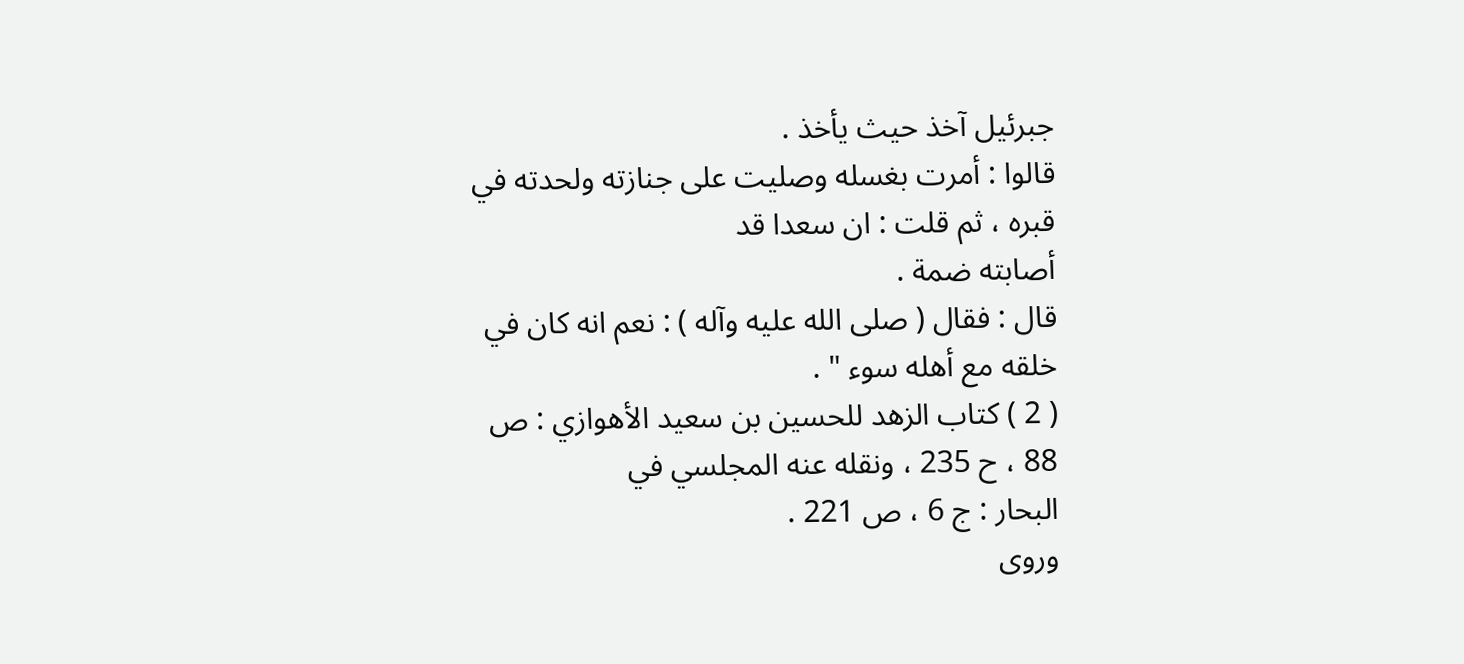جبرئيل آخذ حيث يأخذ .
قالوا : أمرت بغسله وصليت على جنازته ولحدته في قبره ، ثم قلت : ان سعدا قد
أصابته ضمة .
قال : فقال ( صلى الله عليه وآله ) : نعم انه كان في خلقه مع أهله سوء " .
( 2 ) كتاب الزهد للحسين بن سعيد الأهوازي : ص 88 ، ح 235 ، ونقله عنه المجلسي في
البحار : ج 6 ، ص 221 .
وروى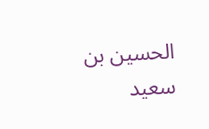الحسين بن سعيد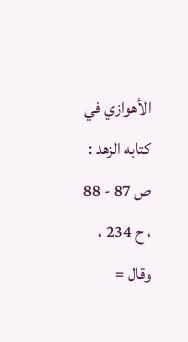الأهوازي في كتابه الزهد : ص 87 - 88 ، ح 234 ، وقال =